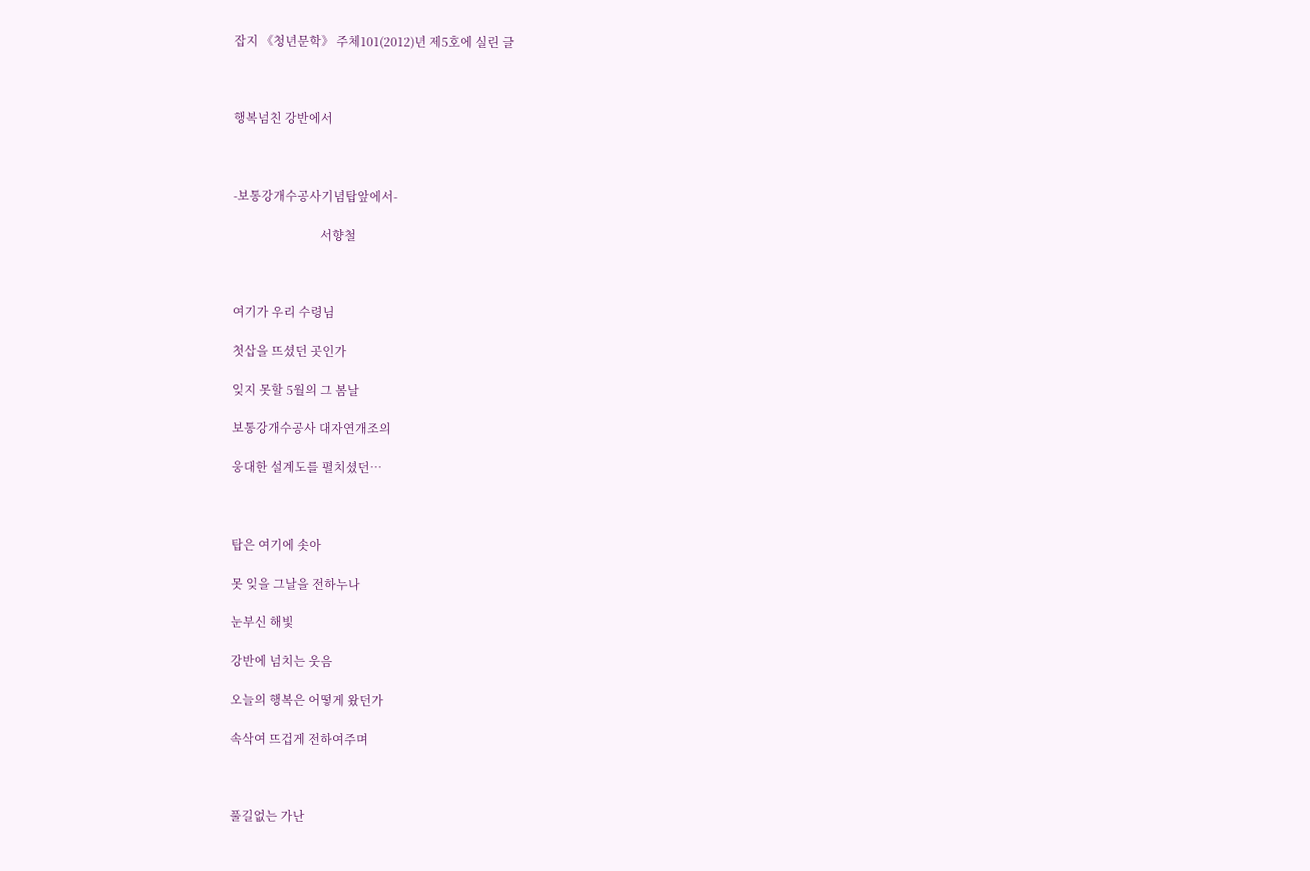잡지 《청년문학》 주체101(2012)년 제5호에 실린 글



행복넘친 강반에서



-보통강개수공사기념탑앞에서-

                             서향철



여기가 우리 수령님

첫삽을 뜨셨던 곳인가

잊지 못할 5월의 그 봄날

보통강개수공사 대자연개조의

웅대한 설계도를 펼치셨던…



탑은 여기에 솟아

못 잊을 그날을 전하누나

눈부신 해빛

강반에 넘치는 웃음

오늘의 행복은 어떻게 왔던가

속삭여 뜨겁게 전하여주며



풀길없는 가난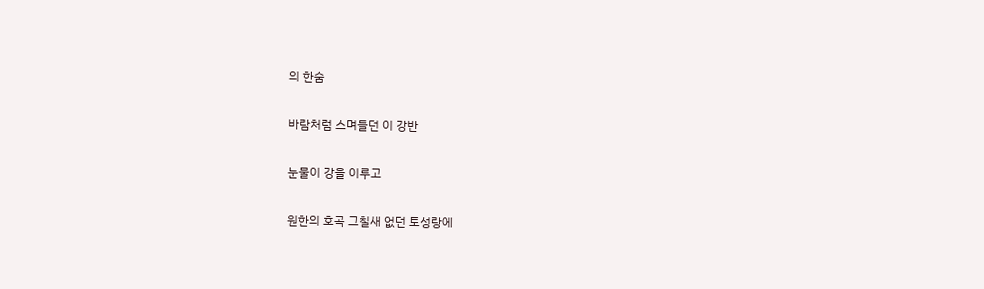의 한숨

바람처럼 스며들던 이 강반

눈물이 강을 이루고

원한의 호곡 그칠새 없던 토성랑에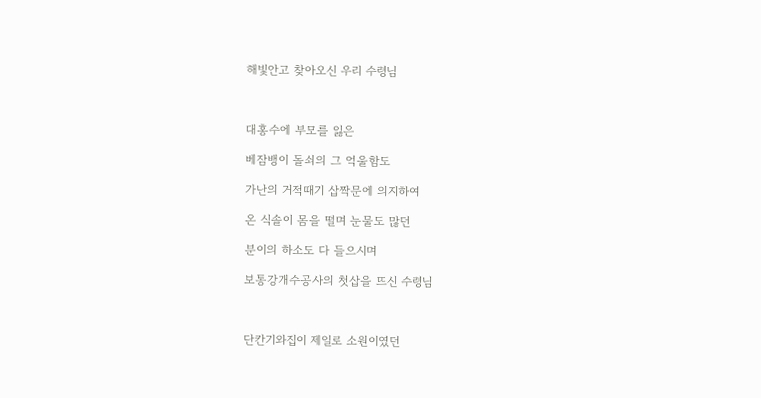해빛안고 찾아오신 우리 수령님



대홍수에 부모를 잃은

베잠뱅이 돌쇠의 그 억울함도

가난의 거적때기 삽짝문에 의지하여

온 식솔이 몸을 떨며 눈물도 많던

분이의 하소도 다 들으시며

보통강개수공사의 첫삽을 뜨신 수령님



단칸기와집이 제일로 소원이였던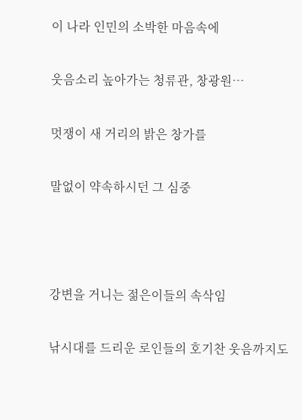이 나라 인민의 소박한 마음속에

웃음소리 높아가는 청류관, 창광원…

멋쟁이 새 거리의 밝은 창가를

말없이 약속하시던 그 심중



강변을 거니는 젊은이들의 속삭임

낚시대를 드리운 로인들의 호기찬 웃음까지도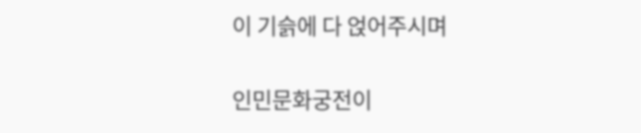이 기슭에 다 얹어주시며

인민문화궁전이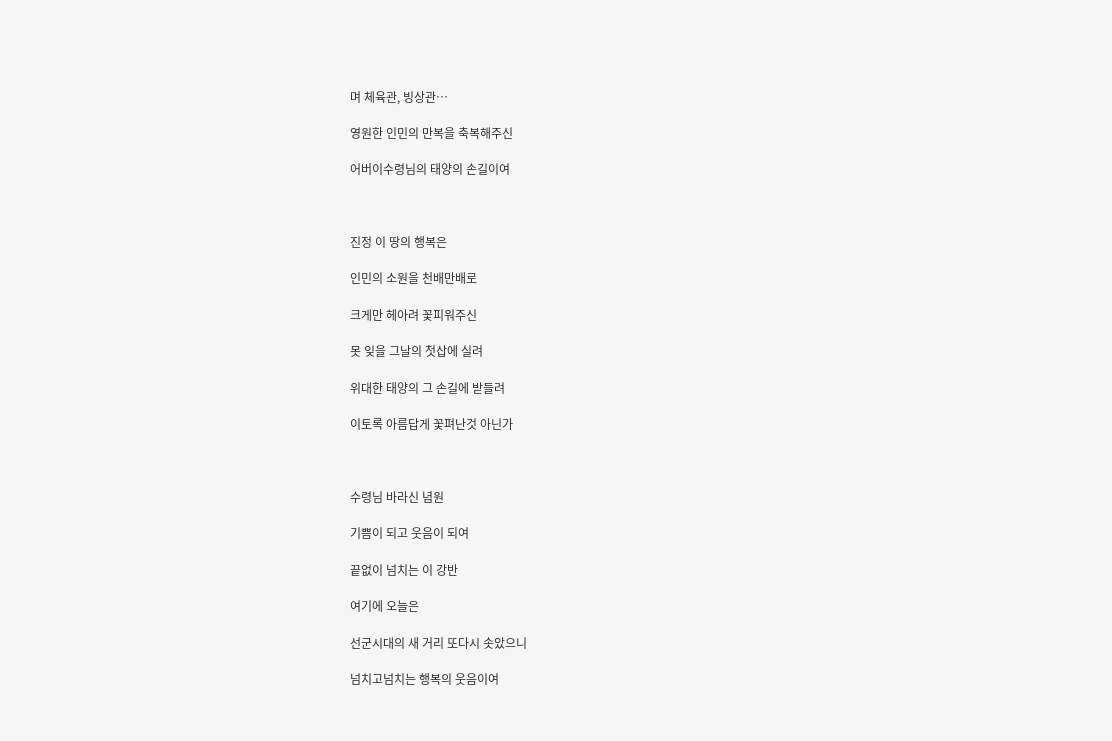며 체육관, 빙상관…

영원한 인민의 만복을 축복해주신

어버이수령님의 태양의 손길이여



진정 이 땅의 행복은

인민의 소원을 천배만배로

크게만 헤아려 꽃피워주신

못 잊을 그날의 첫삽에 실려

위대한 태양의 그 손길에 받들려

이토록 아름답게 꽃펴난것 아닌가



수령님 바라신 념원

기쁨이 되고 웃음이 되여

끝없이 넘치는 이 강반

여기에 오늘은

선군시대의 새 거리 또다시 솟았으니

넘치고넘치는 행복의 웃음이여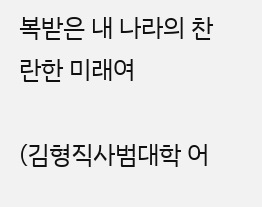복받은 내 나라의 찬란한 미래여

(김형직사범대학 어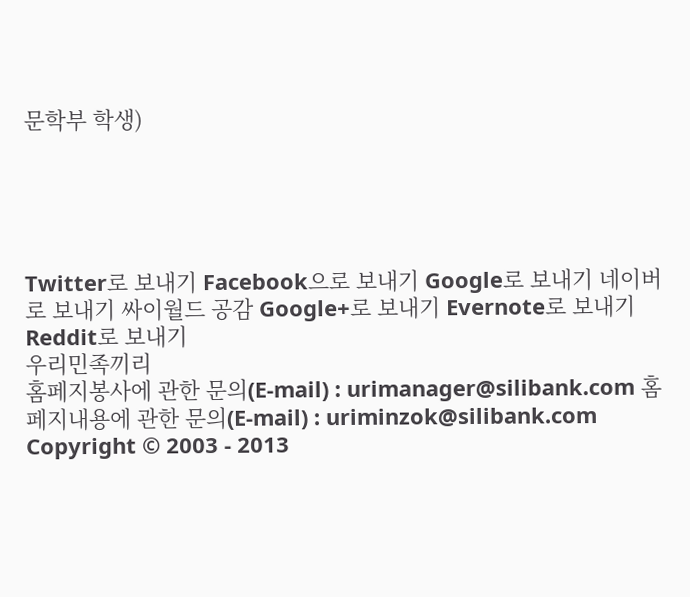문학부 학생)





Twitter로 보내기 Facebook으로 보내기 Google로 보내기 네이버로 보내기 싸이월드 공감 Google+로 보내기 Evernote로 보내기 Reddit로 보내기
우리민족끼리
홈페지봉사에 관한 문의(E-mail) : urimanager@silibank.com 홈페지내용에 관한 문의(E-mail) : uriminzok@silibank.com
Copyright © 2003 - 2013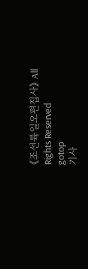《조선륙일오편집사》 All Rights Reserved
gotop
기사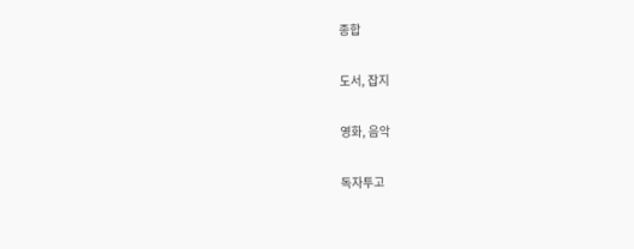종합

도서, 잡지

영화, 음악

독자투고